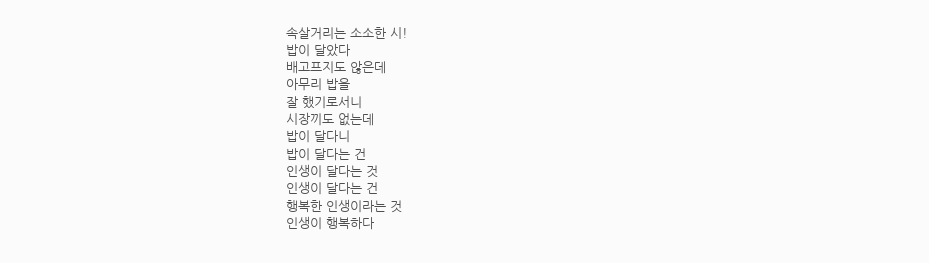속살거리는 소소한 시!
밥이 달았다
배고프지도 않은데
아무리 밥을
잘 했기로서니
시장끼도 없는데
밥이 달다니
밥이 달다는 건
인생이 달다는 것
인생이 달다는 건
행복한 인생이라는 것
인생이 행복하다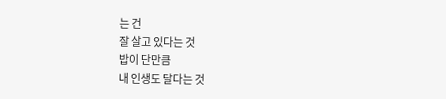는 건
잘 살고 있다는 것
밥이 단만큼
내 인생도 달다는 것